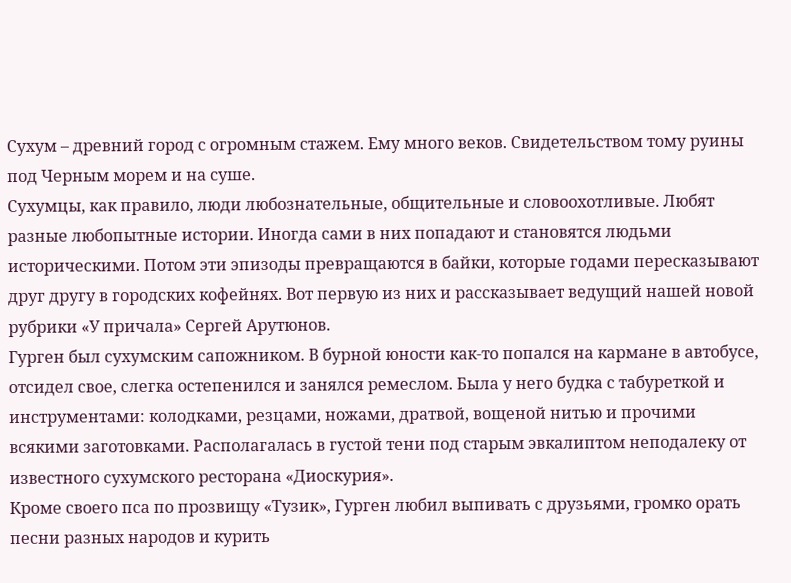Сухум – древний город с огромным стажем. Ему много веков. Свидетельством тому руины под Черным морем и на суше.
Сухумцы, как правило, люди любознательные, общительные и словоохотливые. Любят разные любопытные истории. Иногда сами в них попадают и становятся людьми историческими. Потом эти эпизоды превращаются в байки, которые годами пересказывают друг другу в городских кофейнях. Вот первую из них и рассказывает ведущий нашей новой рубрики «У причала» Сергей Арутюнов.
Гурген был сухумским сапожником. В бурной юности как-то попался на кармане в автобусе, отсидел свое, слегка остепенился и занялся ремеслом. Была у него будка с табуреткой и инструментами: колодками, резцами, ножами, дратвой, вощеной нитью и прочими всякими заготовками. Располагалась в густой тени под старым эвкалиптом неподалеку от известного сухумского ресторана «Диоскурия».
Кроме своего пса по прозвищу «Тузик», Гурген любил выпивать с друзьями, громко орать песни разных народов и курить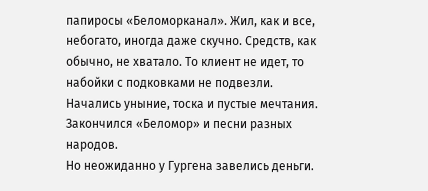папиросы «Беломорканал». Жил, как и все, небогато, иногда даже скучно. Средств, как обычно, не хватало. То клиент не идет, то набойки с подковками не подвезли. Начались уныние, тоска и пустые мечтания. Закончился «Беломор» и песни разных народов.
Но неожиданно у Гургена завелись деньги.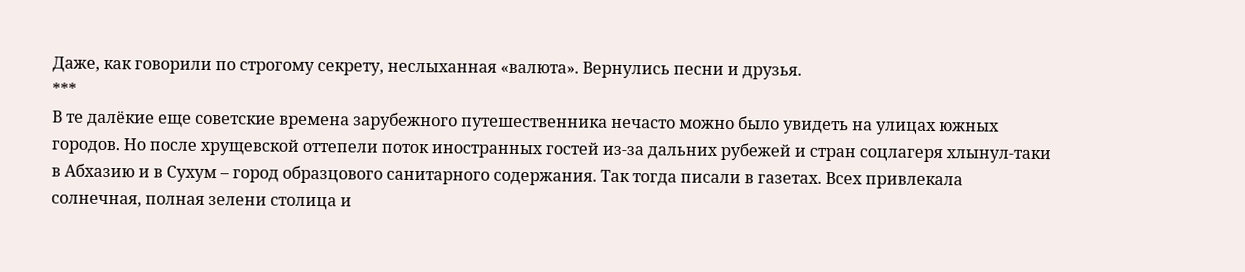Даже, как говорили по строгому секрету, неслыханная «валюта». Вернулись песни и друзья.
***
В те далëкие еще советские времена зарубежного путешественника нечасто можно было увидеть на улицах южных городов. Но после хрущевской оттепели поток иностранных гостей из-за дальних рубежей и стран соцлагеря хлынул-таки в Абхазию и в Сухум – город образцового санитарного содержания. Так тогда писали в газетах. Всех привлекала солнечная, полная зелени столица и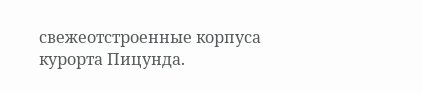свежеотстроенные корпуса курорта Пицунда.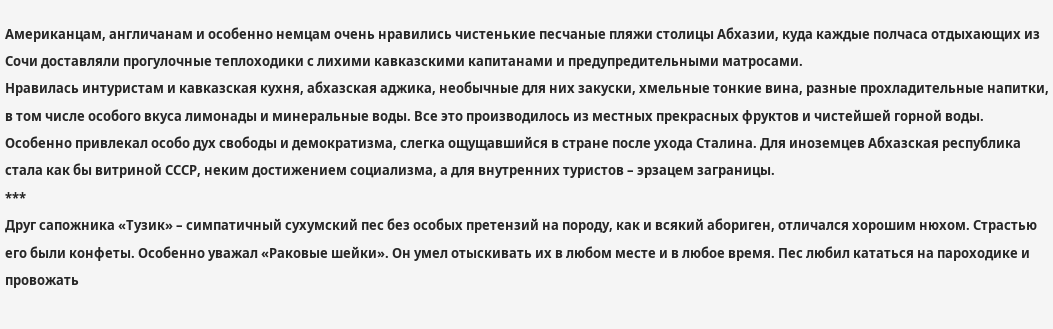Американцам, англичанам и особенно немцам очень нравились чистенькие песчаные пляжи столицы Абхазии, куда каждые полчаса отдыхающих из Сочи доставляли прогулочные теплоходики с лихими кавказскими капитанами и предупредительными матросами.
Нравилась интуристам и кавказская кухня, абхазская аджика, необычные для них закуски, хмельные тонкие вина, разные прохладительные напитки, в том числе особого вкуса лимонады и минеральные воды. Все это производилось из местных прекрасных фруктов и чистейшей горной воды.
Особенно привлекал особо дух свободы и демократизма, слегка ощущавшийся в стране после ухода Сталина. Для иноземцев Абхазская республика стала как бы витриной СССР, неким достижением социализма, а для внутренних туристов – эрзацем заграницы.
***
Друг сапожника «Тузик» – симпатичный сухумский пес без особых претензий на породу, как и всякий абориген, отличался хорошим нюхом. Страстью его были конфеты. Особенно уважал «Раковые шейки». Он умел отыскивать их в любом месте и в любое время. Пес любил кататься на пароходике и провожать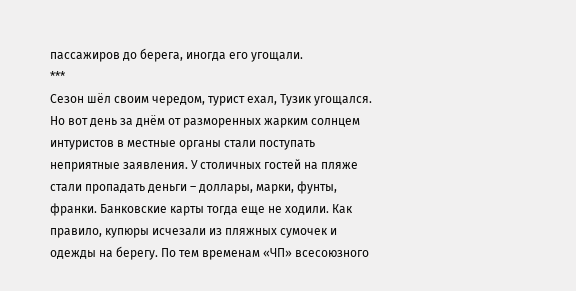пассажиров до берега, иногда его угощали.
***
Сезон шëл своим чередом, турист ехал, Тузик угощался. Но вот день за днëм от разморенных жарким солнцем интуристов в местные органы стали поступать неприятные заявления. У столичных гостей на пляже стали пропадать деньги – доллары, марки, фунты, франки. Банковские карты тогда еще не ходили. Как правило, купюры исчезали из пляжных сумочек и одежды на берегу. По тем временам «ЧП» всесоюзного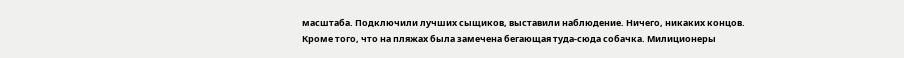масштаба. Подключили лучших сыщиков, выставили наблюдение. Ничего, никаких концов. Кроме того, что на пляжах была замечена бегающая туда-сюда собачка. Милиционеры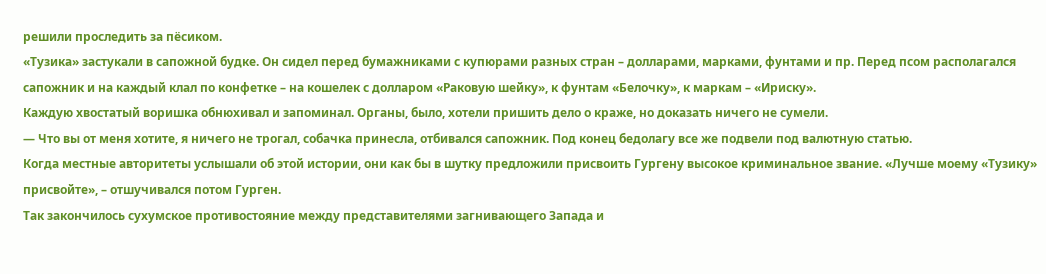решили проследить за пëсиком.
«Тузика» застукали в сапожной будке. Он сидел перед бумажниками с купюрами разных стран – долларами, марками, фунтами и пр. Перед псом располагался сапожник и на каждый клал по конфетке – на кошелек с долларом «Раковую шейку», к фунтам «Белочку», к маркам – «Ириску».
Каждую хвостатый воришка обнюхивал и запоминал. Органы, было, хотели пришить дело о краже, но доказать ничего не сумели.
— Что вы от меня хотите, я ничего не трогал, собачка принесла, отбивался сапожник. Под конец бедолагу все же подвели под валютную статью.
Когда местные авторитеты услышали об этой истории, они как бы в шутку предложили присвоить Гургену высокое криминальное звание. «Лучше моему «Тузику» присвойте», – отшучивался потом Гурген.
Так закончилось сухумское противостояние между представителями загнивающего Запада и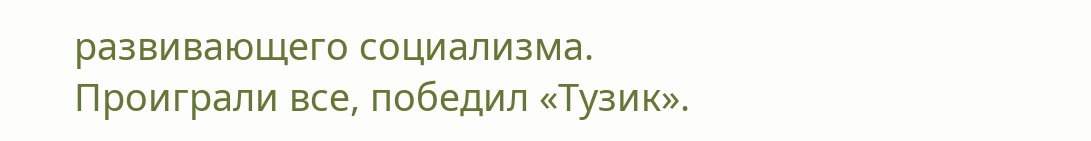развивающего социализма. Проиграли все, победил «Тузик».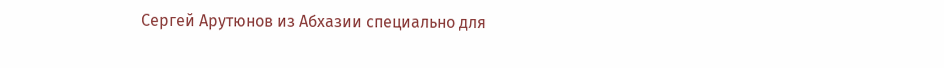Сергей Арутюнов из Абхазии специально для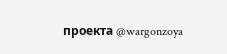проекта @wargonzoya